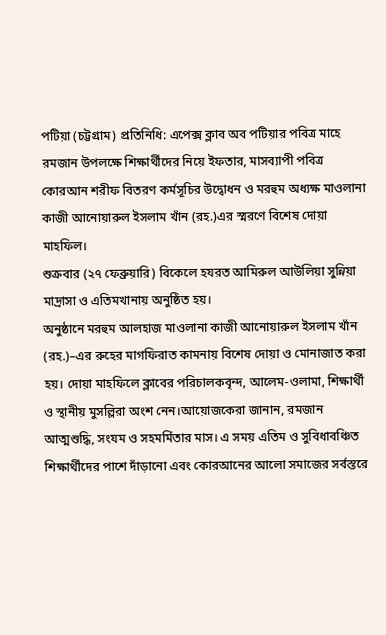পটিয়া (চট্টগ্রাম) প্রতিনিধি: এপেক্স ক্লাব অব পটিয়ার পবিত্র মাহে রমজান উপলক্ষে শিক্ষার্থীদের নিয়ে ইফতার, মাসব্যাপী পবিত্র কোরআন শরীফ বিতরণ কর্মসূচির উদ্বোধন ও মরহুম অধ্যক্ষ মাওলানা কাজী আনোয়ারুল ইসলাম খাঁন (রহ.)এর স্মরণে বিশেষ দোয়া মাহফিল।
শুক্রবার (২৭ ফেব্রুয়ারি) বিকেলে হযরত আমিরুল আউলিয়া সুন্নিয়া মাদ্রাসা ও এতিমখানায় অনুষ্ঠিত হয়।
অনুষ্ঠানে মরহুম আলহাজ মাওলানা কাজী আনোয়ারুল ইসলাম খাঁন (রহ.)–এর রুহের মাগফিরাত কামনায় বিশেষ দোয়া ও মোনাজাত করা হয়। দোয়া মাহফিলে ক্লাবের পরিচালকবৃন্দ, আলেম-ওলামা, শিক্ষার্থী ও স্থানীয় মুসল্লিরা অংশ নেন।আয়োজকেরা জানান, রমজান আত্মশুদ্ধি, সংযম ও সহমর্মিতার মাস। এ সময় এতিম ও সুবিধাবঞ্চিত শিক্ষার্থীদের পাশে দাঁড়ানো এবং কোরআনের আলো সমাজের সর্বস্তরে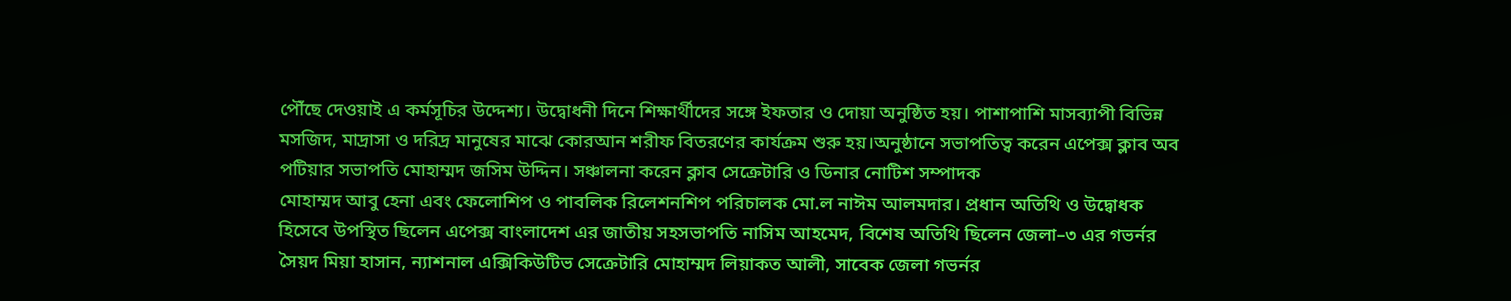পৌঁছে দেওয়াই এ কর্মসূচির উদ্দেশ্য। উদ্বোধনী দিনে শিক্ষার্থীদের সঙ্গে ইফতার ও দোয়া অনুষ্ঠিত হয়। পাশাপাশি মাসব্যাপী বিভিন্ন মসজিদ, মাদ্রাসা ও দরিদ্র মানুষের মাঝে কোরআন শরীফ বিতরণের কার্যক্রম শুরু হয়।অনুষ্ঠানে সভাপতিত্ব করেন এপেক্স ক্লাব অব পটিয়ার সভাপতি মোহাম্মদ জসিম উদ্দিন। সঞ্চালনা করেন ক্লাব সেক্রেটারি ও ডিনার নোটিশ সম্পাদক
মোহাম্মদ আবু হেনা এবং ফেলোশিপ ও পাবলিক রিলেশনশিপ পরিচালক মো.ল নাঈম আলমদার। প্রধান অতিথি ও উদ্বোধক হিসেবে উপস্থিত ছিলেন এপেক্স বাংলাদেশ এর জাতীয় সহসভাপতি নাসিম আহমেদ, বিশেষ অতিথি ছিলেন জেলা–৩ এর গভর্নর সৈয়দ মিয়া হাসান, ন্যাশনাল এক্সিকিউটিভ সেক্রেটারি মোহাম্মদ লিয়াকত আলী, সাবেক জেলা গভর্নর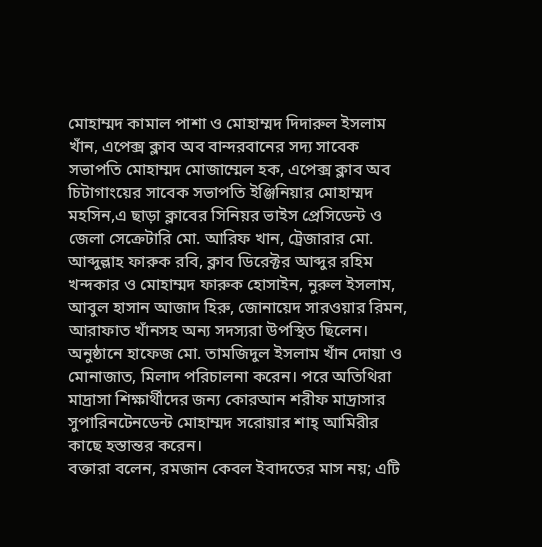মোহাম্মদ কামাল পাশা ও মোহাম্মদ দিদারুল ইসলাম খাঁন, এপেক্স ক্লাব অব বান্দরবানের সদ্য সাবেক সভাপতি মোহাম্মদ মোজাম্মেল হক, এপেক্স ক্লাব অব চিটাগাংয়ের সাবেক সভাপতি ইঞ্জিনিয়ার মোহাম্মদ মহসিন,এ ছাড়া ক্লাবের সিনিয়র ভাইস প্রেসিডেন্ট ও জেলা সেক্রেটারি মো. আরিফ খান, ট্রেজারার মো. আব্দুল্লাহ ফারুক রবি, ক্লাব ডিরেক্টর আব্দুর রহিম খন্দকার ও মোহাম্মদ ফারুক হোসাইন, নুরুল ইসলাম, আবুল হাসান আজাদ হিরু, জোনায়েদ সারওয়ার রিমন, আরাফাত খাঁনসহ অন্য সদস্যরা উপস্থিত ছিলেন।
অনুষ্ঠানে হাফেজ মো. তামজিদুল ইসলাম খাঁন দোয়া ও মোনাজাত, মিলাদ পরিচালনা করেন। পরে অতিথিরা মাদ্রাসা শিক্ষার্থীদের জন্য কোরআন শরীফ মাদ্রাসার সুপারিনটেনডেন্ট মোহাম্মদ সরোয়ার শাহ্ আমিরীর কাছে হস্তান্তর করেন।
বক্তারা বলেন, রমজান কেবল ইবাদতের মাস নয়; এটি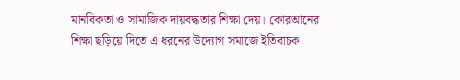মানবিকতা ও সামাজিক দায়বদ্ধতার শিক্ষা দেয়। কোরআনের শিক্ষা ছড়িয়ে দিতে এ ধরনের উদ্যোগ সমাজে ইতিবাচক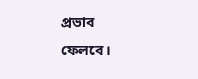প্রভাব ফেলবে।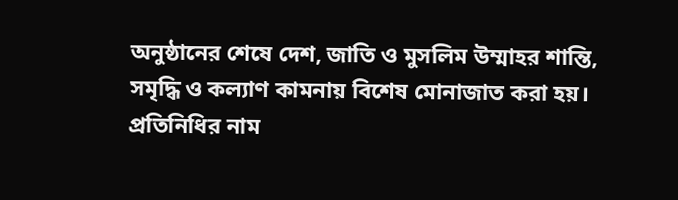অনুষ্ঠানের শেষে দেশ, জাতি ও মুসলিম উম্মাহর শান্তি, সমৃদ্ধি ও কল্যাণ কামনায় বিশেষ মোনাজাত করা হয়।
প্রতিনিধির নাম